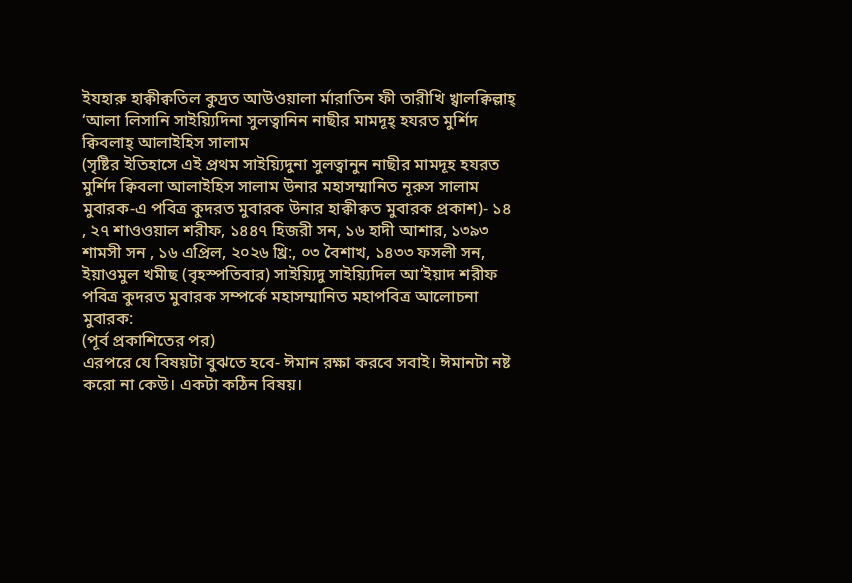ইযহারু হাক্বীক্বতিল কুদ্রত আউওয়ালা র্মারাতিন ফী তারীখি খ্বালক্বিল্লাহ্ ‘আলা লিসানি সাইয়্যিদিনা সুলত্বানিন নাছীর মামদূহ্ হযরত মুর্শিদ ক্বিবলাহ্ আলাইহিস সালাম
(সৃষ্টির ইতিহাসে এই প্রথম সাইয়্যিদুনা সুলত্বানুন নাছীর মামদূহ হযরত মুর্শিদ ক্বিবলা আলাইহিস সালাম উনার মহাসম্মানিত নূরুস সালাম মুবারক-এ পবিত্র কুদরত মুবারক উনার হাক্বীক্বত মুবারক প্রকাশ)- ১৪
, ২৭ শাওওয়াল শরীফ, ১৪৪৭ হিজরী সন, ১৬ হাদী আশার, ১৩৯৩ শামসী সন , ১৬ এপ্রিল, ২০২৬ খ্রি:, ০৩ বৈশাখ, ১৪৩৩ ফসলী সন, ইয়াওমুল খমীছ (বৃহস্পতিবার) সাইয়্যিদু সাইয়্যিদিল আ’ইয়াদ শরীফ
পবিত্র কুদরত মুবারক সম্পর্কে মহাসম্মানিত মহাপবিত্র আলোচনা মুবারক:
(পূর্ব প্রকাশিতের পর)
এরপরে যে বিষয়টা বুঝতে হবে- ঈমান রক্ষা করবে সবাই। ঈমানটা নষ্ট করো না কেউ। একটা কঠিন বিষয়।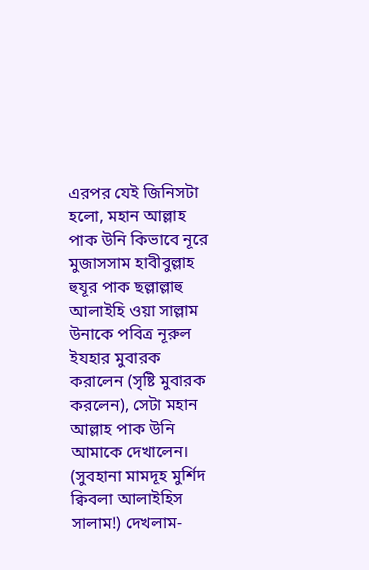এরপর যেই জিনিসটা হলো, মহান আল্লাহ পাক উনি কিভাবে নূরে মুজাসসাম হাবীবুল্লাহ হুযূর পাক ছল্লাল্লাহু আলাইহি ওয়া সাল্লাম উনাকে পবিত্র নূরুল ইযহার মুবারক করালেন (সৃষ্টি মুবারক করলেন), সেটা মহান আল্লাহ পাক উনি আমাকে দেখালেন। (সুবহানা মামদূহ মুর্শিদ ক্বিবলা আলাইহিস সালাম!) দেখলাম-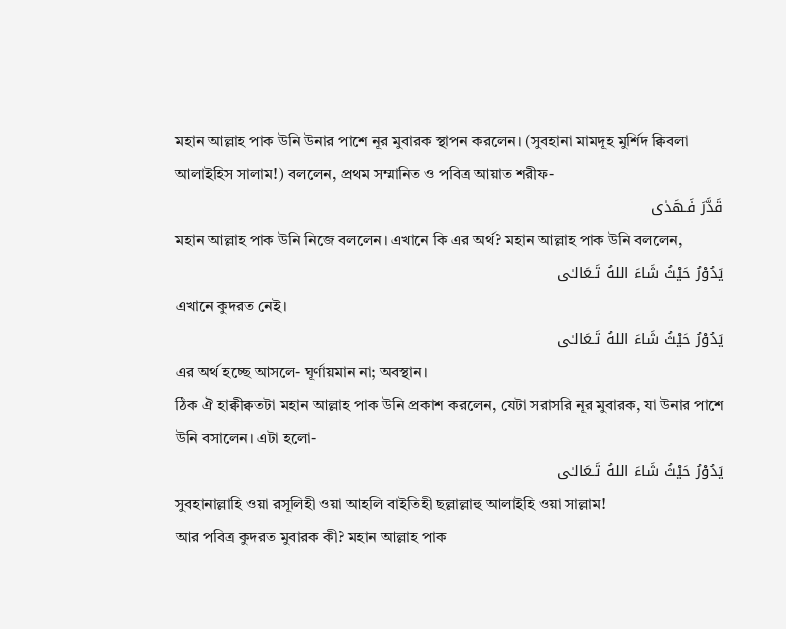মহান আল্লাহ পাক উনি উনার পাশে নূর মুবারক স্থাপন করলেন। (সুবহানা মামদূহ মুর্শিদ ক্বিবলা আলাইহিস সালাম!) বললেন, প্রথম সম্মানিত ও পবিত্র আয়াত শরীফ-
قَدَّرَ فَـهَدٰى
মহান আল্লাহ পাক উনি নিজে বললেন। এখানে কি এর অর্থ? মহান আল্লাহ পাক উনি বললেন,
يَدُوْرُ حَيْثُ شَاءَ اللهُ تَـعَالـٰى
এখানে কুদরত নেই।
يَدُوْرُ حَيْثُ شَاءَ اللهُ تَـعَالـٰى
এর অর্থ হচ্ছে আসলে- ঘূর্ণায়মান না; অবস্থান।
ঠিক ঐ হাক্বীক্বতটা মহান আল্লাহ পাক উনি প্রকাশ করলেন, যেটা সরাসরি নূর মুবারক, যা উনার পাশে উনি বসালেন। এটা হলো-
يَدُوْرُ حَيْثُ شَاءَ اللهُ تَـعَالـٰى
সুবহানাল্লাহি ওয়া রসূলিহী ওয়া আহলি বাইতিহী ছল্লাল্লাহু আলাইহি ওয়া সাল্লাম!
আর পবিত্র কুদরত মুবারক কী? মহান আল্লাহ পাক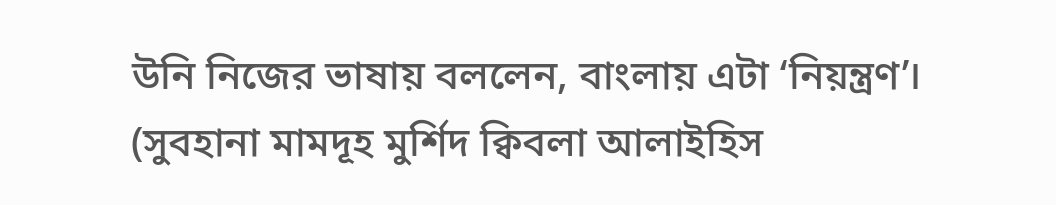উনি নিজের ভাষায় বললেন, বাংলায় এটা ‘নিয়ন্ত্রণ’। (সুবহানা মামদূহ মুর্শিদ ক্বিবলা আলাইহিস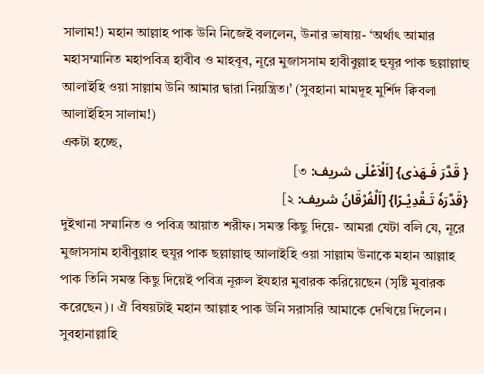সালাম!) মহান আল্লাহ পাক উনি নিজেই বললেন, উনার ভাষায়- ‘অর্থাৎ আমার মহাসম্মানিত মহাপবিত্র হাবীব ও মাহবূব, নূরে মুজাসসাম হাবীবুল্লাহ হুযূর পাক ছল্লাল্লাহু আলাইহি ওয়া সাল্লাম উনি আমার দ্বারা নিয়ন্ত্রিত।’ (সুবহানা মামদূহ মুর্শিদ ক্বিবলা আলাইহিস সালাম!)
একটা হচ্ছে,
{ قَدَّرَ فَـهَدٰى} [اَلْاَعْلَى شريف: ৩]
{قَدَّرَهٗ تَـقْدِيْـرًا} [اَلْفُرْقَانُ شريف: ২]
দুইখানা সম্মানিত ও পবিত্র আয়াত শরীফ। সমস্ত কিছু দিয়ে- আমরা যেটা বলি যে, নূরে মুজাসসাম হাবীবুল্লাহ হুযূর পাক ছল্লাল্লাহু আলাইহি ওয়া সাল্লাম উনাকে মহান আল্লাহ পাক তিনি সমস্ত কিছু দিয়েই পবিত্র নূরুল ইযহার মুবারক করিয়েছেন (সৃষ্টি মুবারক করেছেন)। ঐ বিষয়টাই মহান আল্লাহ পাক উনি সরাসরি আমাকে দেখিয়ে দিলেন। সুবহানাল্লাহি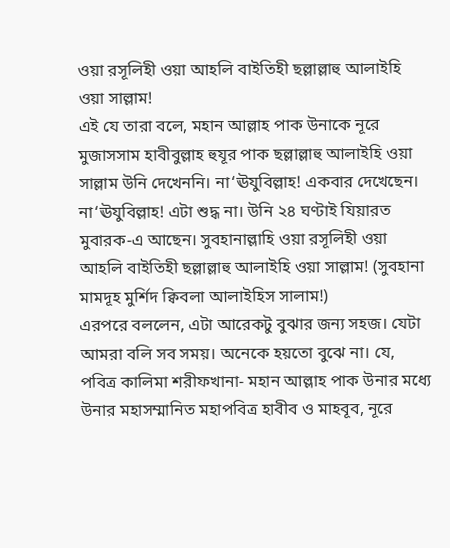ওয়া রসূলিহী ওয়া আহলি বাইতিহী ছল্লাল্লাহু আলাইহি ওয়া সাল্লাম!
এই যে তারা বলে, মহান আল্লাহ পাক উনাকে নূরে মুজাসসাম হাবীবুল্লাহ হুযূর পাক ছল্লাল্লাহু আলাইহি ওয়া সাল্লাম উনি দেখেননি। না‘ঊযুবিল্লাহ! একবার দেখেছেন। না‘ঊযুবিল্লাহ! এটা শুদ্ধ না। উনি ২৪ ঘণ্টাই যিয়ারত মুবারক-এ আছেন। সুবহানাল্লাহি ওয়া রসূলিহী ওয়া আহলি বাইতিহী ছল্লাল্লাহু আলাইহি ওয়া সাল্লাম! (সুবহানা মামদূহ মুর্শিদ ক্বিবলা আলাইহিস সালাম!)
এরপরে বললেন, এটা আরেকটু বুঝার জন্য সহজ। যেটা আমরা বলি সব সময়। অনেকে হয়তো বুঝে না। যে, পবিত্র কালিমা শরীফখানা- মহান আল্লাহ পাক উনার মধ্যে উনার মহাসম্মানিত মহাপবিত্র হাবীব ও মাহবূব, নূরে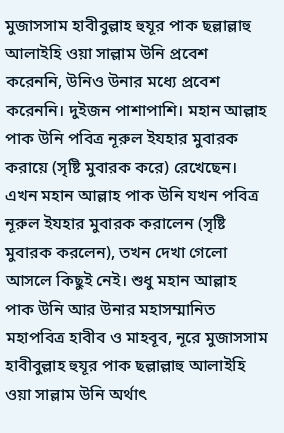মুজাসসাম হাবীবুল্লাহ হুযূর পাক ছল্লাল্লাহু আলাইহি ওয়া সাল্লাম উনি প্রবেশ করেননি, উনিও উনার মধ্যে প্রবেশ করেননি। দুইজন পাশাপাশি। মহান আল্লাহ পাক উনি পবিত্র নূরুল ইযহার মুবারক করায়ে (সৃষ্টি মুবারক করে) রেখেছেন। এখন মহান আল্লাহ পাক উনি যখন পবিত্র নূরুল ইযহার মুবারক করালেন (সৃষ্টি মুবারক করলেন), তখন দেখা গেলো আসলে কিছুই নেই। শুধু মহান আল্লাহ পাক উনি আর উনার মহাসম্মানিত মহাপবিত্র হাবীব ও মাহবূব, নূরে মুজাসসাম হাবীবুল্লাহ হুযূর পাক ছল্লাল্লাহু আলাইহি ওয়া সাল্লাম উনি অর্থাৎ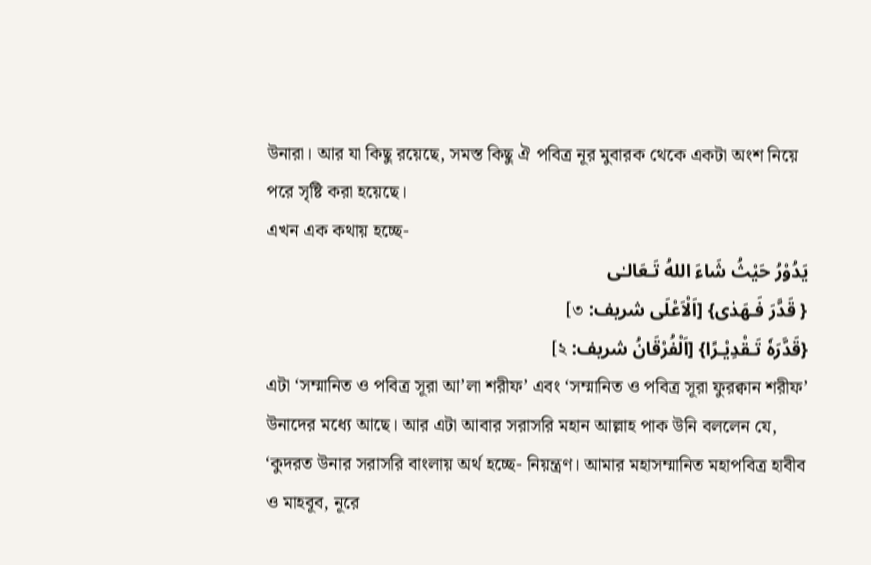উনারা। আর যা কিছু রয়েছে, সমস্ত কিছু ঐ পবিত্র নূর মুবারক থেকে একটা অংশ নিয়ে পরে সৃষ্টি করা হয়েছে।
এখন এক কথায় হচ্ছে-
يَدُوْرُ حَيْثُ شَاءَ اللهُ تَـعَالـٰى
{ قَدَّرَ فَـهَدٰى} [اَلْاَعْلَى شريف: ৩]
{قَدَّرَهٗ تَـقْدِيْـرًا} [اَلْفُرْقَانُ شريف: ২]
এটা ‘সম্মানিত ও পবিত্র সূরা আ’লা শরীফ’ এবং ‘সম্মানিত ও পবিত্র সূরা ফুরক্বান শরীফ’ উনাদের মধ্যে আছে। আর এটা আবার সরাসরি মহান আল্লাহ পাক উনি বললেন যে, ‘কুদরত উনার সরাসরি বাংলায় অর্থ হচ্ছে- নিয়ন্ত্রণ। আমার মহাসম্মানিত মহাপবিত্র হাবীব ও মাহবূব, নূরে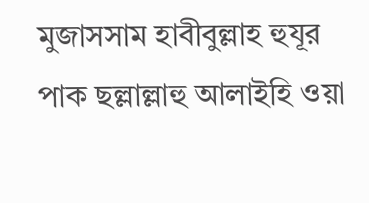মুজাসসাম হাবীবুল্লাহ হুযূর পাক ছল্লাল্লাহু আলাইহি ওয়া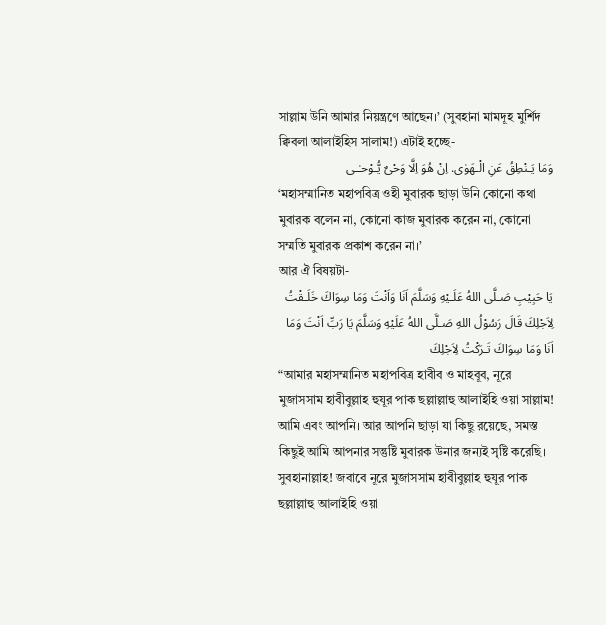সাল্লাম উনি আমার নিয়ন্ত্রণে আছেন।’ (সুবহানা মামদূহ মুর্শিদ ক্বিবলা আলাইহিস সালাম!) এটাই হচ্ছে-
وَمَا يَـنْطِقُ عَنِ الْـهَوٰى. اِنْ هُوَ اِلَّا وَحْىٌ يُّـوْحـٰـى
‘মহাসম্মানিত মহাপবিত্র ওহী মুবারক ছাড়া উনি কোনো কথা মুবারক বলেন না, কোনো কাজ মুবারক করেন না, কোনো সম্মতি মুবারক প্রকাশ করেন না।’
আর ঐ বিষয়টা-
يَا حَبِيْبِ صَـلَّى اللهُ عَلَـيْهِ وَسَلَّمَ اَنَا وَاَنْتَ وَمَا سِوَاكَ خَلَـقْتُ لِاَجْلِكَ قَالَ رَسُوْلُ اللهِ صَـلَّى اللهُ عَلَيْهِ وَسَلَّمَ يَا رَبِّ اَنْتَ وَمَا اَنَا وَمَا سِوَاكَ تَـرَكْتُ لِاَجْلِكَ
“আমার মহাসম্মানিত মহাপবিত্র হাবীব ও মাহবূব, নূরে মুজাসসাম হাবীবুল্লাহ হুযূর পাক ছল্লাল্লাহু আলাইহি ওয়া সাল্লাম! আমি এবং আপনি। আর আপনি ছাড়া যা কিছু রয়েছে, সমস্ত কিছুই আমি আপনার সন্তুষ্টি মুবারক উনার জন্যই সৃষ্টি করেছি। সুবহানাল্লাহ! জবাবে নূরে মুজাসসাম হাবীবুল্লাহ হুযূর পাক ছল্লাল্লাহু আলাইহি ওয়া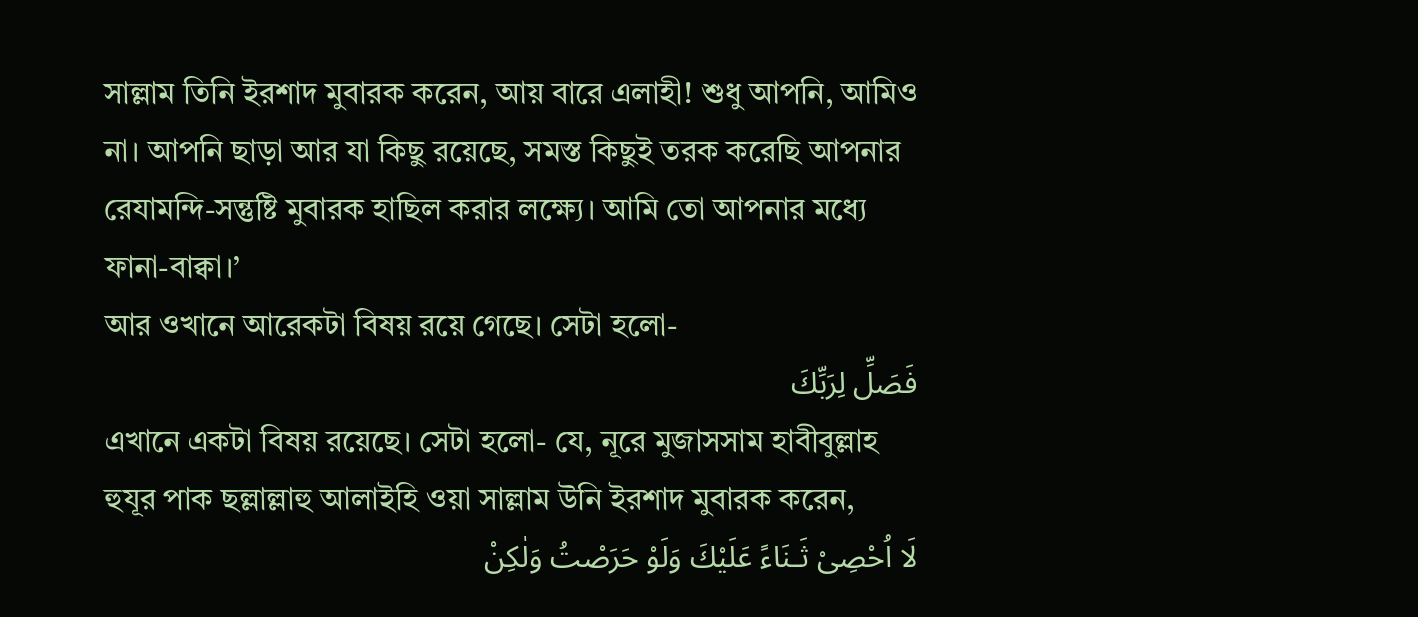সাল্লাম তিনি ইরশাদ মুবারক করেন, আয় বারে এলাহী! শুধু আপনি, আমিও না। আপনি ছাড়া আর যা কিছু রয়েছে, সমস্ত কিছুই তরক করেছি আপনার রেযামন্দি-সন্তুষ্টি মুবারক হাছিল করার লক্ষ্যে। আমি তো আপনার মধ্যে ফানা-বাক্বা।’
আর ওখানে আরেকটা বিষয় রয়ে গেছে। সেটা হলো-
فَصَلِّ لِرَبِّكَ
এখানে একটা বিষয় রয়েছে। সেটা হলো- যে, নূরে মুজাসসাম হাবীবুল্লাহ হুযূর পাক ছল্লাল্লাহু আলাইহি ওয়া সাল্লাম উনি ইরশাদ মুবারক করেন,
لَا اُحْصِىْ ثَـنَاءً عَلَيْكَ وَلَوْ حَرَصْتُ وَلٰكِنْ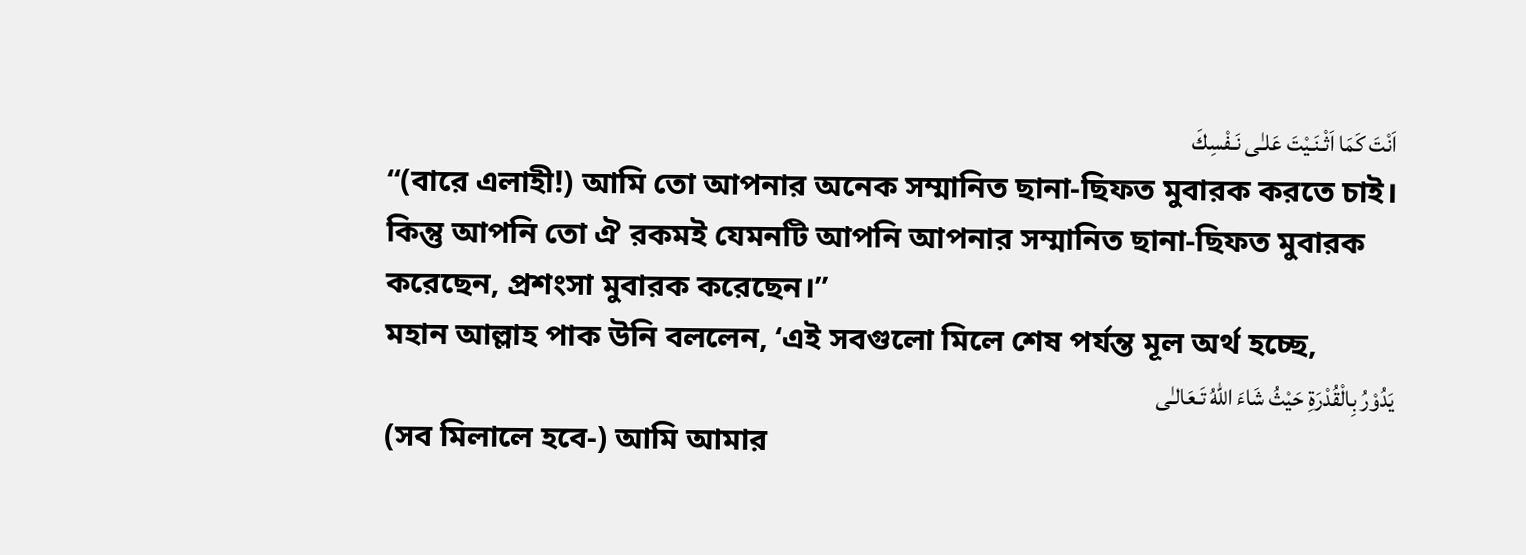اَنْتَ كَمَا اَثْـنَـيْتَ عَلـٰى نَـفْسِكَ
“(বারে এলাহী!) আমি তো আপনার অনেক সম্মানিত ছানা-ছিফত মুবারক করতে চাই। কিন্তু আপনি তো ঐ রকমই যেমনটি আপনি আপনার সম্মানিত ছানা-ছিফত মুবারক করেছেন, প্রশংসা মুবারক করেছেন।”
মহান আল্লাহ পাক উনি বললেন, ‘এই সবগুলো মিলে শেষ পর্যন্ত মূল অর্থ হচ্ছে,
يَدُوْرُ بِالْقُدْرَةِ حَيْثُ شَاءَ اللهُ تَـعَالـٰى
(সব মিলালে হবে-) আমি আমার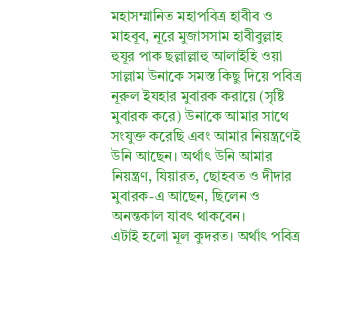মহাসম্মানিত মহাপবিত্র হাবীব ও মাহবূব, নূরে মুজাসসাম হাবীবুল্লাহ হুযূর পাক ছল্লাল্লাহু আলাইহি ওয়া সাল্লাম উনাকে সমস্ত কিছু দিয়ে পবিত্র নূরুল ইযহার মুবারক করায়ে (সৃষ্টি মুবারক করে) উনাকে আমার সাথে সংযুক্ত করেছি এবং আমার নিয়ন্ত্রণেই উনি আছেন। অর্থাৎ উনি আমার নিয়ন্ত্রণ, যিয়ারত, ছোহবত ও দীদার মুবারক-এ আছেন, ছিলেন ও অনন্তকাল যাবৎ থাকবেন।
এটাই হলো মূল কুদরত। অর্থাৎ পবিত্র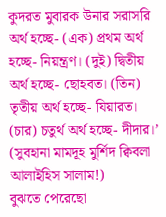কুদরত মুবারক উনার সরাসরি অর্থ হচ্ছে- (এক) প্রথম অর্থ হচ্ছে- নিয়ন্ত্রণ। (দুই) দ্বিতীয় অর্থ হচ্ছে- ছোহবত। (তিন) তৃতীয় অর্থ হচ্ছে- যিয়ারত। (চার) চতুর্থ অর্থ হচ্ছে- দীদার।’ (সুবহানা মামদূহ মুর্শিদ ক্বিবলা আলাইহিস সালাম!)
বুঝতে পেরেছো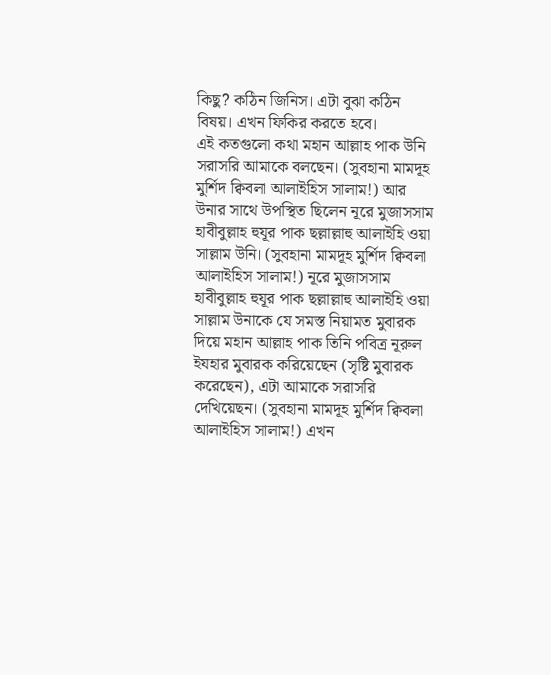কিছু? কঠিন জিনিস। এটা বুঝা কঠিন বিষয়। এখন ফিকির করতে হবে।
এই কতগুলো কথা মহান আল্লাহ পাক উনি সরাসরি আমাকে বলছেন। (সুবহানা মামদূহ মুর্শিদ ক্বিবলা আলাইহিস সালাম!) আর উনার সাথে উপস্থিত ছিলেন নূরে মুজাসসাম হাবীবুল্লাহ হুযূর পাক ছল্লাল্লাহু আলাইহি ওয়া সাল্লাম উনি। (সুবহানা মামদূহ মুর্শিদ ক্বিবলা আলাইহিস সালাম!) নূরে মুজাসসাম হাবীবুল্লাহ হুযূর পাক ছল্লাল্লাহু আলাইহি ওয়া সাল্লাম উনাকে যে সমস্ত নিয়ামত মুবারক দিয়ে মহান আল্লাহ পাক তিনি পবিত্র নূরুল ইযহার মুবারক করিয়েছেন (সৃষ্টি মুবারক করেছেন), এটা আমাকে সরাসরি দেখিয়েছন। (সুবহানা মামদূহ মুর্শিদ ক্বিবলা আলাইহিস সালাম!) এখন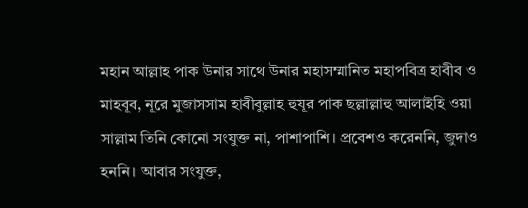মহান আল্লাহ পাক উনার সাথে উনার মহাসম্মানিত মহাপবিত্র হাবীব ও মাহবূব, নূরে মুজাসসাম হাবীবুল্লাহ হুযূর পাক ছল্লাল্লাহু আলাইহি ওয়া সাল্লাম তিনি কোনো সংযুক্ত না, পাশাপাশি। প্রবেশও করেননি, জুদাও হননি। আবার সংযুক্ত,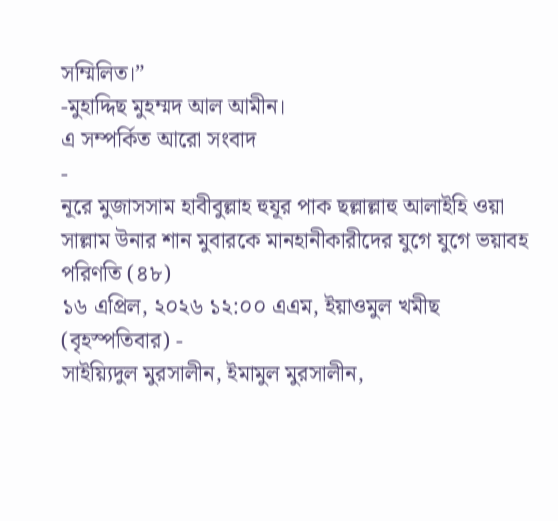সম্মিলিত।”
-মুহাদ্দিছ মুহম্মদ আল আমীন।
এ সম্পর্কিত আরো সংবাদ
-
নূরে মুজাসসাম হাবীবুল্লাহ হুযূর পাক ছল্লাল্লাহু আলাইহি ওয়া সাল্লাম উনার শান মুবারকে মানহানীকারীদের যুগে যুগে ভয়াবহ পরিণতি (৪৮)
১৬ এপ্রিল, ২০২৬ ১২:০০ এএম, ইয়াওমুল খমীছ (বৃহস্পতিবার) -
সাইয়্যিদুল মুরসালীন, ইমামুল মুরসালীন,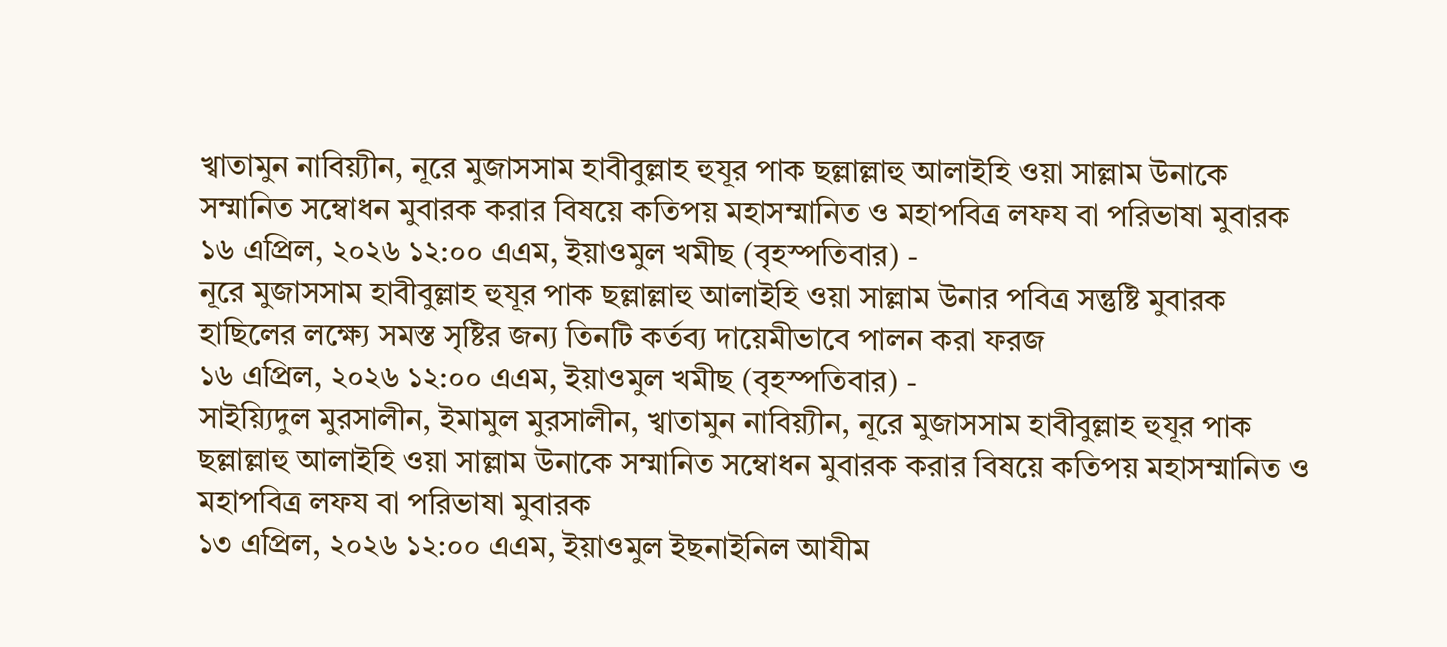খ্বাতামুন নাবিয়্যীন, নূরে মুজাসসাম হাবীবুল্লাহ হুযূর পাক ছল্লাল্লাহু আলাইহি ওয়া সাল্লাম উনাকে সম্মানিত সম্বোধন মুবারক করার বিষয়ে কতিপয় মহাসম্মানিত ও মহাপবিত্র লফয বা পরিভাষা মুবারক
১৬ এপ্রিল, ২০২৬ ১২:০০ এএম, ইয়াওমুল খমীছ (বৃহস্পতিবার) -
নূরে মুজাসসাম হাবীবুল্লাহ হুযূর পাক ছল্লাল্লাহু আলাইহি ওয়া সাল্লাম উনার পবিত্র সন্তুষ্টি মুবারক হাছিলের লক্ষ্যে সমস্ত সৃষ্টির জন্য তিনটি কর্তব্য দায়েমীভাবে পালন করা ফরজ
১৬ এপ্রিল, ২০২৬ ১২:০০ এএম, ইয়াওমুল খমীছ (বৃহস্পতিবার) -
সাইয়্যিদুল মুরসালীন, ইমামুল মুরসালীন, খ্বাতামুন নাবিয়্যীন, নূরে মুজাসসাম হাবীবুল্লাহ হুযূর পাক ছল্লাল্লাহু আলাইহি ওয়া সাল্লাম উনাকে সম্মানিত সম্বোধন মুবারক করার বিষয়ে কতিপয় মহাসম্মানিত ও মহাপবিত্র লফয বা পরিভাষা মুবারক
১৩ এপ্রিল, ২০২৬ ১২:০০ এএম, ইয়াওমুল ইছনাইনিল আযীম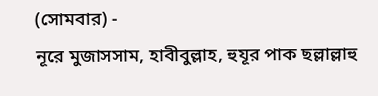(সোমবার) -
নূরে মুজাসসাম, হাবীবুল্লাহ, হুযূর পাক ছল্লাল্লাহু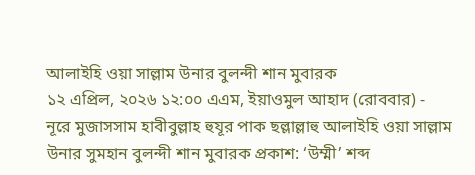আলাইহি ওয়া সাল্লাম উনার বুলন্দী শান মুবারক
১২ এপ্রিল, ২০২৬ ১২:০০ এএম, ইয়াওমুল আহাদ (রোববার) -
নূরে মুজাসসাম হাবীবুল্লাহ হুযূর পাক ছল্লাল্লাহু আলাইহি ওয়া সাল্লাম উনার সুমহান বুলন্দী শান মুবারক প্রকাশ: ‘উম্মী’ শব্দ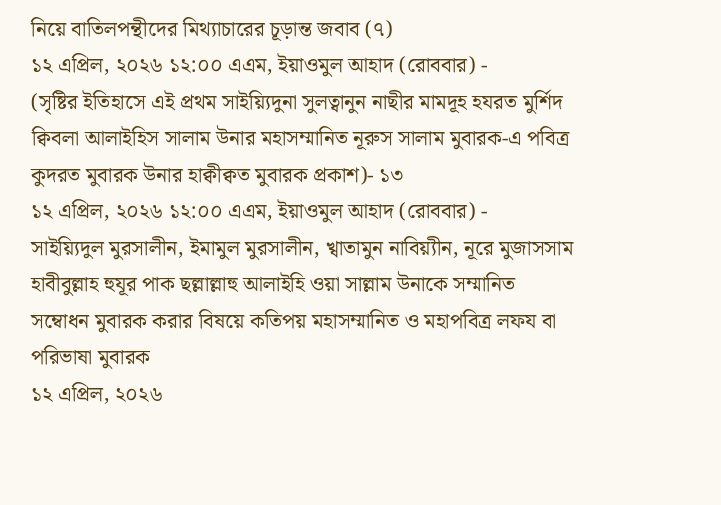নিয়ে বাতিলপন্থীদের মিথ্যাচারের চূড়ান্ত জবাব (৭)
১২ এপ্রিল, ২০২৬ ১২:০০ এএম, ইয়াওমুল আহাদ (রোববার) -
(সৃষ্টির ইতিহাসে এই প্রথম সাইয়্যিদুনা সুলত্বানুন নাছীর মামদূহ হযরত মুর্শিদ ক্বিবলা আলাইহিস সালাম উনার মহাসম্মানিত নূরুস সালাম মুবারক-এ পবিত্র কুদরত মুবারক উনার হাক্বীক্বত মুবারক প্রকাশ)- ১৩
১২ এপ্রিল, ২০২৬ ১২:০০ এএম, ইয়াওমুল আহাদ (রোববার) -
সাইয়্যিদুল মুরসালীন, ইমামুল মুরসালীন, খ্বাতামুন নাবিয়্যীন, নূরে মুজাসসাম হাবীবুল্লাহ হুযূর পাক ছল্লাল্লাহু আলাইহি ওয়া সাল্লাম উনাকে সম্মানিত সম্বোধন মুবারক করার বিষয়ে কতিপয় মহাসম্মানিত ও মহাপবিত্র লফয বা পরিভাষা মুবারক
১২ এপ্রিল, ২০২৬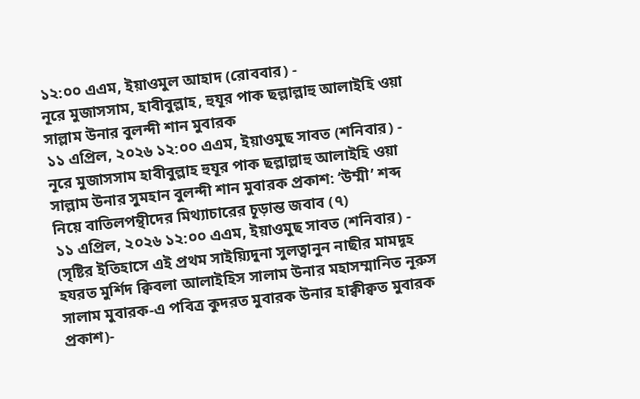১২:০০ এএম, ইয়াওমুল আহাদ (রোববার) -
নূরে মুজাসসাম, হাবীবুল্লাহ, হুযূর পাক ছল্লাল্লাহু আলাইহি ওয়া সাল্লাম উনার বুলন্দী শান মুবারক
১১ এপ্রিল, ২০২৬ ১২:০০ এএম, ইয়াওমুছ সাবত (শনিবার) -
নূরে মুজাসসাম হাবীবুল্লাহ হুযূর পাক ছল্লাল্লাহু আলাইহি ওয়া সাল্লাম উনার সুমহান বুলন্দী শান মুবারক প্রকাশ: ‘উম্মী’ শব্দ নিয়ে বাতিলপন্থীদের মিথ্যাচারের চূড়ান্ত জবাব (৭)
১১ এপ্রিল, ২০২৬ ১২:০০ এএম, ইয়াওমুছ সাবত (শনিবার) -
(সৃষ্টির ইতিহাসে এই প্রথম সাইয়্যিদুনা সুলত্বানুন নাছীর মামদূহ হযরত মুর্শিদ ক্বিবলা আলাইহিস সালাম উনার মহাসম্মানিত নূরুস সালাম মুবারক-এ পবিত্র কুদরত মুবারক উনার হাক্বীক্বত মুবারক প্রকাশ)-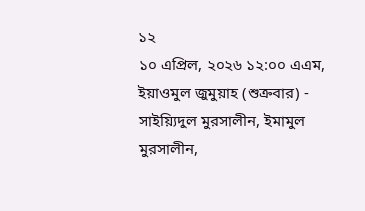১২
১০ এপ্রিল, ২০২৬ ১২:০০ এএম, ইয়াওমুল জুমুয়াহ (শুক্রবার) -
সাইয়্যিদুল মুরসালীন, ইমামুল মুরসালীন,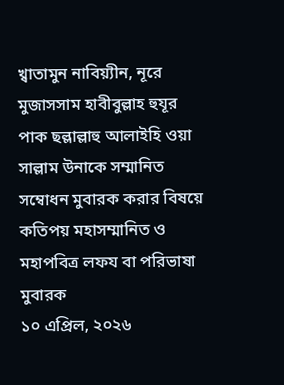খ্বাতামুন নাবিয়্যীন, নূরে মুজাসসাম হাবীবুল্লাহ হুযূর পাক ছল্লাল্লাহু আলাইহি ওয়া সাল্লাম উনাকে সম্মানিত সম্বোধন মুবারক করার বিষয়ে কতিপয় মহাসম্মানিত ও মহাপবিত্র লফয বা পরিভাষা মুবারক
১০ এপ্রিল, ২০২৬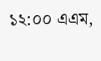১২:০০ এএম,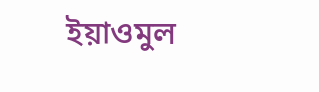ইয়াওমুল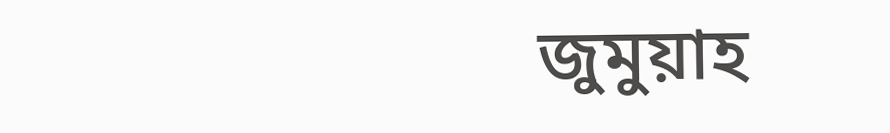জুমুয়াহ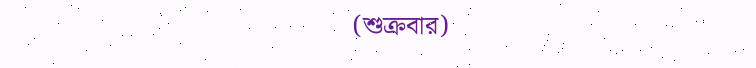(শুক্রবার)